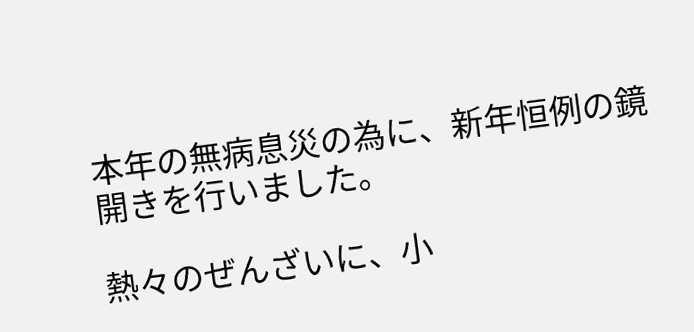本年の無病息災の為に、新年恒例の鏡開きを行いました。

熱々のぜんざいに、小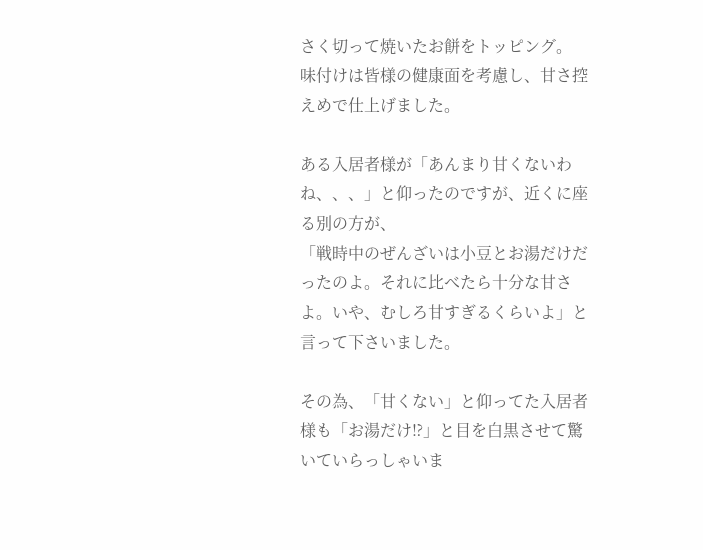さく切って焼いたお餅をトッピング。
味付けは皆様の健康面を考慮し、甘さ控えめで仕上げました。

ある入居者様が「あんまり甘くないわね、、、」と仰ったのですが、近くに座る別の方が、
「戦時中のぜんざいは小豆とお湯だけだったのよ。それに比べたら十分な甘さよ。いや、むしろ甘すぎるくらいよ」と言って下さいました。

その為、「甘くない」と仰ってた入居者様も「お湯だけ⁉」と目を白黒させて驚いていらっしゃいま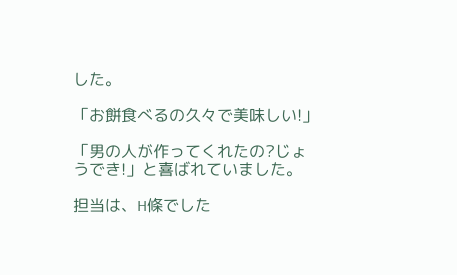した。

「お餅食べるの久々で美味しい!」

「男の人が作ってくれたの?じょうでき!」と喜ばれていました。

担当は、H條でした